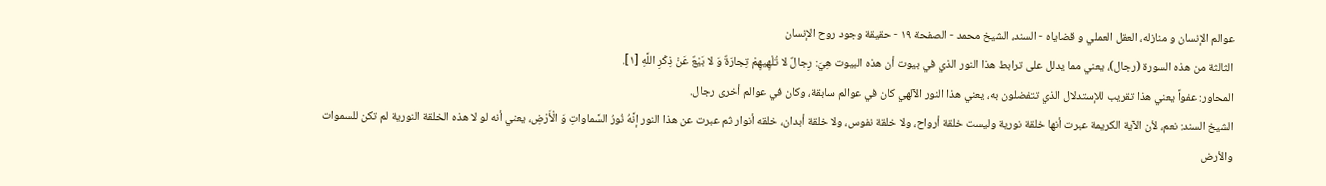عوالم الإنسان و منازله، العقل العملي و قضاياه - السند، الشيخ محمد - الصفحة ١٩ - حقيقة وجود روح الإنسان
الثالثة من هذه السورة (رجال)، يعني مما يدلل على ترابط هذا النور الذي في بيوت أن هذه البيوت هِيَ: رِجالٌ لا تُلْهِيهِمْ تِجارَةٌ وَ لا بَيْعٌ عَنْ ذِكْرِ اللَّهِ [١].
المحاور: عفواً يعني هذا تقريب للإستدلال الذي تتفضلون به، يعني هذا النور الآلهي كان في عوالم سابقة، وكان في عوالم أخرى رجال.
الشيخ السند: نعم، لأن الآية الكريمة عبرت أنها خلقة نورية وليست خلقة أرواح، ولا خلقة نفوس، ولا خلقة أبدان، خلقه أنوار ثم عبرت عن هذا النور إنَّهُ نُورُ السَّماواتِ وَ الْأَرْضِ، يعني أنه لو لا هذه الخلقة النورية لم تكن للسموات والأرض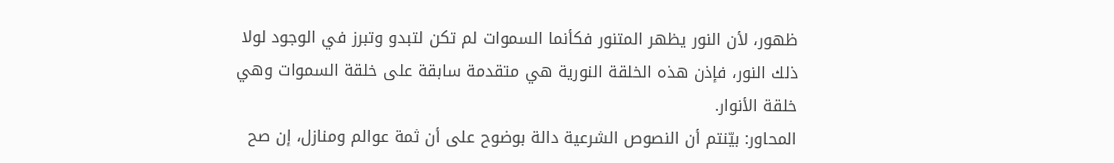ظهور، لأن النور يظهر المتنور فكأنما السموات لم تكن لتبدو وتبرز في الوجود لولا ذلك النور، فإذن هذه الخلقة النورية هي متقدمة سابقة على خلقة السموات وهي خلقة الأنوار.
المحاور: بيّنتم أن النصوص الشرعية دالة بوضوح على أن ثمة عوالم ومنازل، إن صح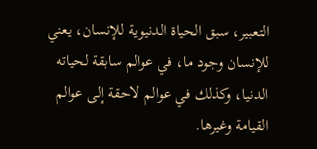التعبير، سبق الحياة الدنيوية للإنسان، يعني للإنسان وجود ما، في عوالم سابقة لحياته الدنيا، وكذلك في عوالم لاحقة إلى عوالم القيامة وغيرها.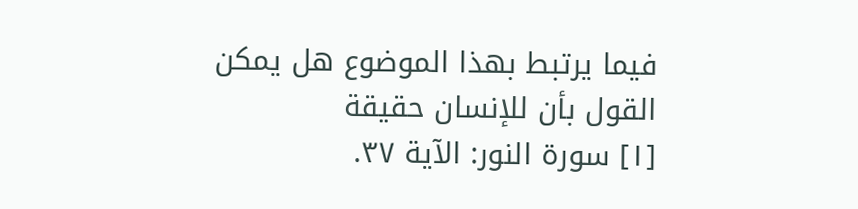فيما يرتبط بهذا الموضوع هل يمكن القول بأن للإنسان حقيقة
[١] سورة النور: الآية ٣٧.